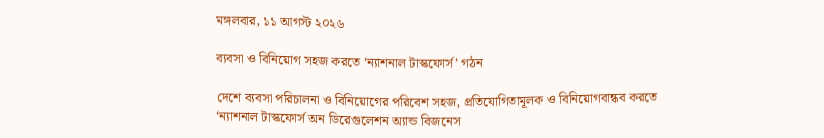মঙ্গলবার, ১১ আগস্ট ২০২৬

ব্যবসা ও বিনিয়োগ সহজ করতে ‘ন্যাশনাল টাস্কফোর্স’ গঠন

দেশে ব্যবসা পরিচালনা ও বিনিয়োগের পরিবেশ সহজ, প্রতিযোগিতামূলক ও বিনিয়োগবান্ধব করতে ‘ন্যাশনাল টাস্কফোর্স অন ডিরেগুলেশন অ্যান্ড বিজনেস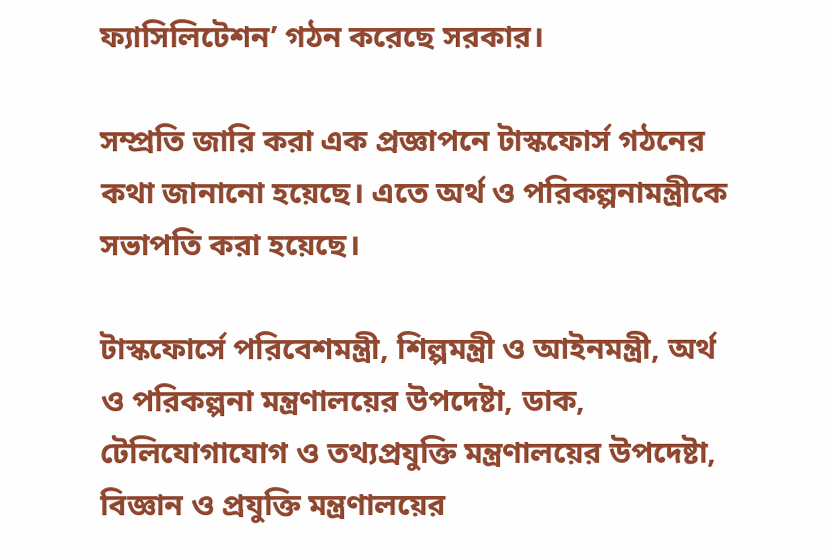ফ্যাসিলিটেশন’ গঠন করেছে সরকার।

সম্প্রতি জারি করা এক প্রজ্ঞাপনে টাস্কফোর্স গঠনের কথা জানানো হয়েছে। এতে অর্থ ও পরিকল্পনামন্ত্রীকে সভাপতি করা হয়েছে।

টাস্কফোর্সে পরিবেশমন্ত্রী, শিল্পমন্ত্রী ও আইনমন্ত্রী, অর্থ ও পরিকল্পনা মন্ত্রণালয়ের উপদেষ্টা, ডাক, টেলিযোগাযোগ ও তথ্যপ্রযুক্তি মন্ত্রণালয়ের উপদেষ্টা, বিজ্ঞান ও প্রযুক্তি মন্ত্রণালয়ের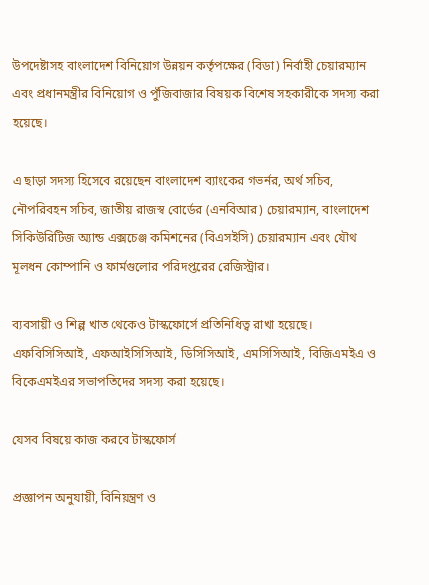উপদেষ্টাসহ বাংলাদেশ বিনিয়োগ উন্নয়ন কর্তৃপক্ষের (বিডা) নির্বাহী চেয়ারম্যান এবং প্রধানমন্ত্রীর বিনিয়োগ ও পুঁজিবাজার বিষয়ক বিশেষ সহকারীকে সদস্য করা হয়েছে।

এ ছাড়া সদস্য হিসেবে রয়েছেন বাংলাদেশ ব্যাংকের গভর্নর, অর্থ সচিব, নৌপরিবহন সচিব, জাতীয় রাজস্ব বোর্ডের (এনবিআর) চেয়ারম্যান, বাংলাদেশ সিকিউরিটিজ অ্যান্ড এক্সচেঞ্জ কমিশনের (বিএসইসি) চেয়ারম্যান এবং যৌথ মূলধন কোম্পানি ও ফার্মগুলোর পরিদপ্তরের রেজিস্ট্রার।

ব্যবসায়ী ও শিল্প খাত থেকেও টাস্কফোর্সে প্রতিনিধিত্ব রাখা হয়েছে। এফবিসিসিআই, এফআইসিসিআই, ডিসিসিআই, এমসিসিআই, বিজিএমইএ ও বিকেএমইএর সভাপতিদের সদস্য করা হয়েছে।

যেসব বিষয়ে কাজ করবে টাস্কফোর্স

প্রজ্ঞাপন অনুযায়ী, বিনিয়ন্ত্রণ ও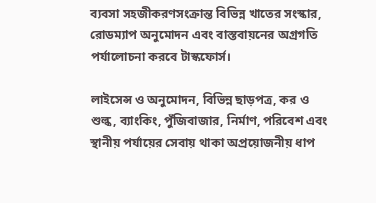ব্যবসা সহজীকরণসংক্রান্ত বিভিন্ন খাতের সংস্কার, রোডম্যাপ অনুমোদন এবং বাস্তবায়নের অগ্রগতি পর্যালোচনা করবে টাস্কফোর্স।

লাইসেন্স ও অনুমোদন, বিভিন্ন ছাড়পত্র, কর ও শুল্ক, ব্যাংকিং, পুঁজিবাজার, নির্মাণ, পরিবেশ এবং স্থানীয় পর্যায়ের সেবায় থাকা অপ্রয়োজনীয় ধাপ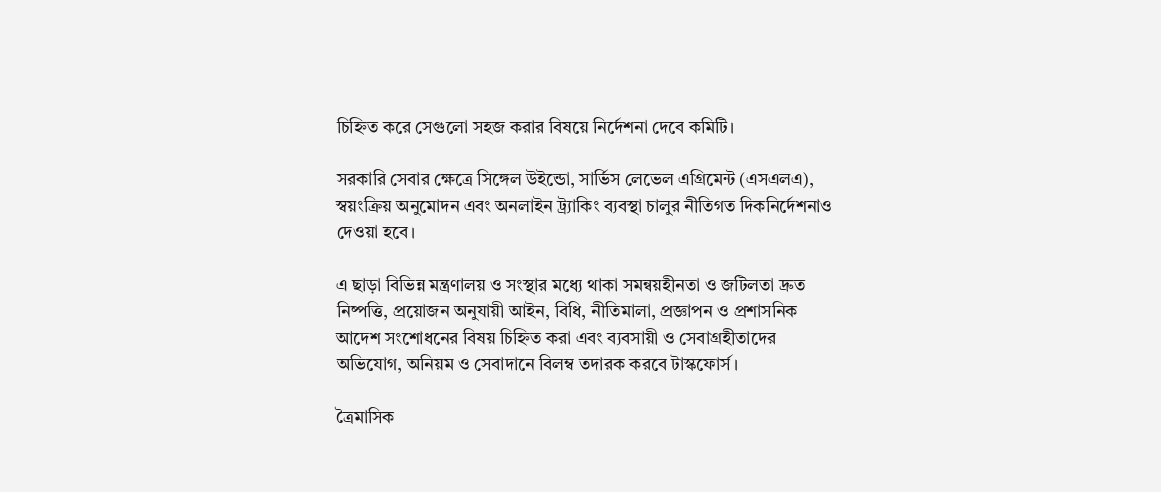চিহ্নিত করে সেগুলো সহজ করার বিষয়ে নির্দেশনা দেবে কমিটি।

সরকারি সেবার ক্ষেত্রে সিঙ্গেল উইন্ডো, সার্ভিস লেভেল এগ্রিমেন্ট (এসএলএ), স্বয়ংক্রিয় অনুমোদন এবং অনলাইন ট্র্যাকিং ব্যবস্থা চালুর নীতিগত দিকনির্দেশনাও দেওয়া হবে।

এ ছাড়া বিভিন্ন মন্ত্রণালয় ও সংস্থার মধ্যে থাকা সমন্বয়হীনতা ও জটিলতা দ্রুত নিষ্পত্তি, প্রয়োজন অনুযায়ী আইন, বিধি, নীতিমালা, প্রজ্ঞাপন ও প্রশাসনিক আদেশ সংশোধনের বিষয় চিহ্নিত করা এবং ব্যবসায়ী ও সেবাগ্রহীতাদের অভিযোগ, অনিয়ম ও সেবাদানে বিলম্ব তদারক করবে টাস্কফোর্স।

ত্রৈমাসিক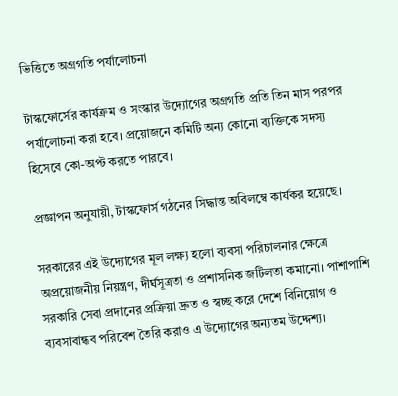ভিত্তিতে অগ্রগতি পর্যালোচনা

টাস্কফোর্সের কার্যক্রম ও সংস্কার উদ্যোগের অগ্রগতি প্রতি তিন মাস পরপর পর্যালোচনা করা হবে। প্রয়োজনে কমিটি অন্য কোনো ব্যক্তিকে সদস্য হিসেবে কো-অপ্ট করতে পারবে।

প্রজ্ঞাপন অনুযায়ী, টাস্কফোর্স গঠনের সিদ্ধান্ত অবিলম্বে কার্যকর হয়েছে।

সরকারের এই উদ্যোগের মূল লক্ষ্য হলো ব্যবসা পরিচালনার ক্ষেত্রে অপ্রয়োজনীয় নিয়ন্ত্রণ, দীর্ঘসূত্রতা ও প্রশাসনিক জটিলতা কমানো। পাশাপাশি সরকারি সেবা প্রদানের প্রক্রিয়া দ্রুত ও স্বচ্ছ করে দেশে বিনিয়োগ ও ব্যবসাবান্ধব পরিবেশ তৈরি করাও এ উদ্যোগের অন্যতম উদ্দেশ্য।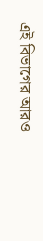এই বিভাগের আরও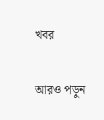খবর

আরও পড়ুন